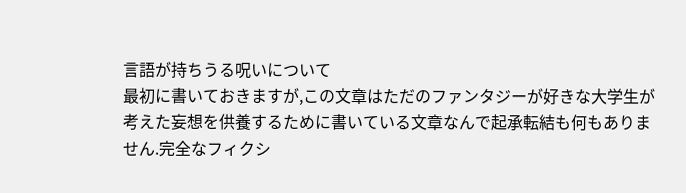言語が持ちうる呪いについて
最初に書いておきますが,この文章はただのファンタジーが好きな大学生が考えた妄想を供養するために書いている文章なんで起承転結も何もありません.完全なフィクシ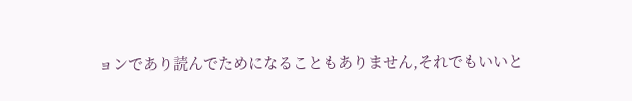ョンであり読んでためになることもありません,それでもいいと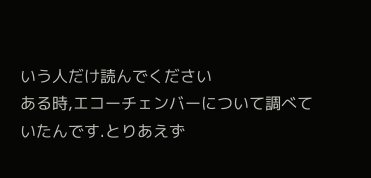いう人だけ読んでください
ある時,エコーチェンバーについて調べていたんです.とりあえず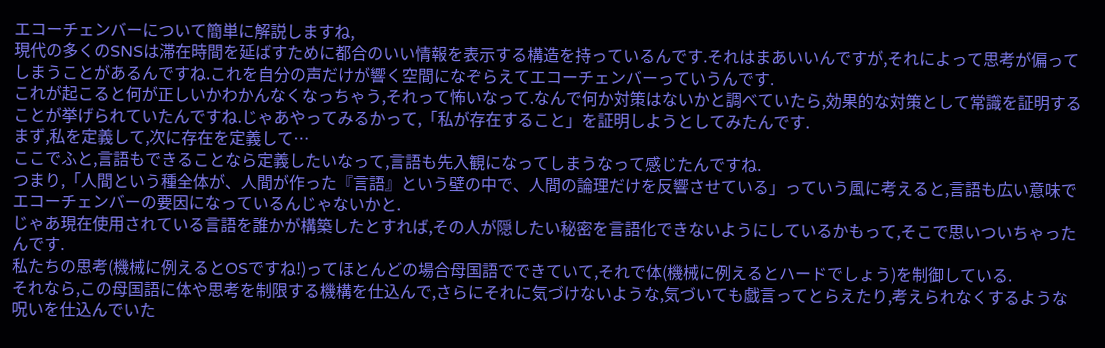エコーチェンバーについて簡単に解説しますね,
現代の多くのSNSは滞在時間を延ばすために都合のいい情報を表示する構造を持っているんです.それはまあいいんですが,それによって思考が偏ってしまうことがあるんですね.これを自分の声だけが響く空間になぞらえてエコーチェンバーっていうんです.
これが起こると何が正しいかわかんなくなっちゃう,それって怖いなって.なんで何か対策はないかと調べていたら,効果的な対策として常識を証明することが挙げられていたんですね.じゃあやってみるかって,「私が存在すること」を証明しようとしてみたんです.
まず,私を定義して,次に存在を定義して…
ここでふと,言語もできることなら定義したいなって,言語も先入観になってしまうなって感じたんですね.
つまり,「人間という種全体が、人間が作った『言語』という壁の中で、人間の論理だけを反響させている」っていう風に考えると,言語も広い意味でエコーチェンバーの要因になっているんじゃないかと.
じゃあ現在使用されている言語を誰かが構築したとすれば,その人が隠したい秘密を言語化できないようにしているかもって,そこで思いついちゃったんです.
私たちの思考(機械に例えるとOSですね!)ってほとんどの場合母国語でできていて,それで体(機械に例えるとハードでしょう)を制御している.
それなら,この母国語に体や思考を制限する機構を仕込んで,さらにそれに気づけないような,気づいても戯言ってとらえたり,考えられなくするような呪いを仕込んでいた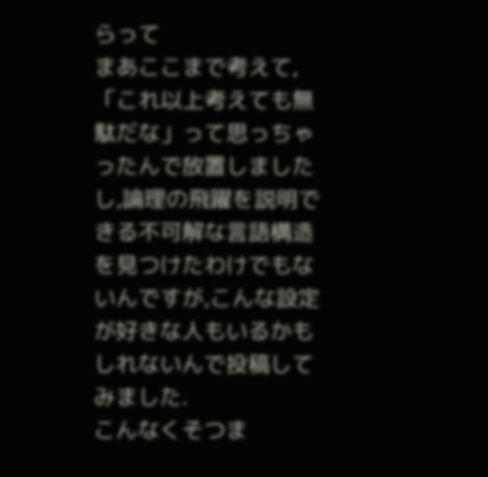らって
まあここまで考えて,「これ以上考えても無駄だな」って思っちゃったんで放置しましたし,論理の飛躍を説明できる不可解な言語構造を見つけたわけでもないんですが,こんな設定が好きな人もいるかもしれないんで投稿してみました.
こんなくそつま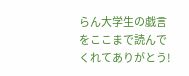らん大学生の戯言をここまで読んでくれてありがとう!